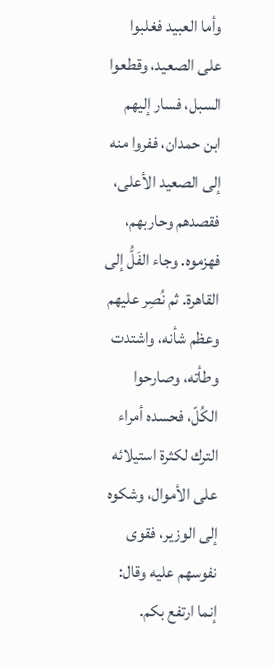وأما العبيد فغلبوا على الصعيد، وقطعوا السبل، فسار إليهم ابن حمدان، ففروا منه إلى الصعيد الأعلى، فقصدهم وحاربهم، فهزموه. وجاء الفَلُّ إلى القاهرة. ثم نُصِر عليهم وعظم شأنه، واشتدت وطأته، وصارحوا الكُلّ، فحسده أمراء الترك لكثرة استيلائه على الأموال، وشكوه إلى الوزير، فقوى نفوسهم عليه وقال: إنما ارتفع بكم.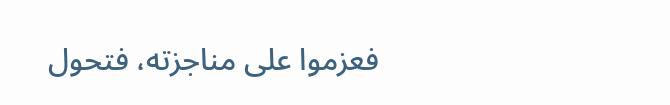فعزموا على مناجزته، فتحول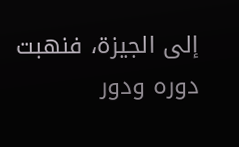إلى الجيزة، فنهبت دوره ودور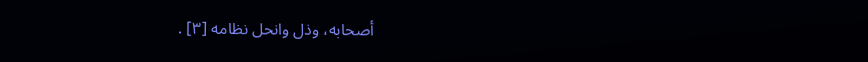أصحابه، وذل وانحل نظامه [٣] .